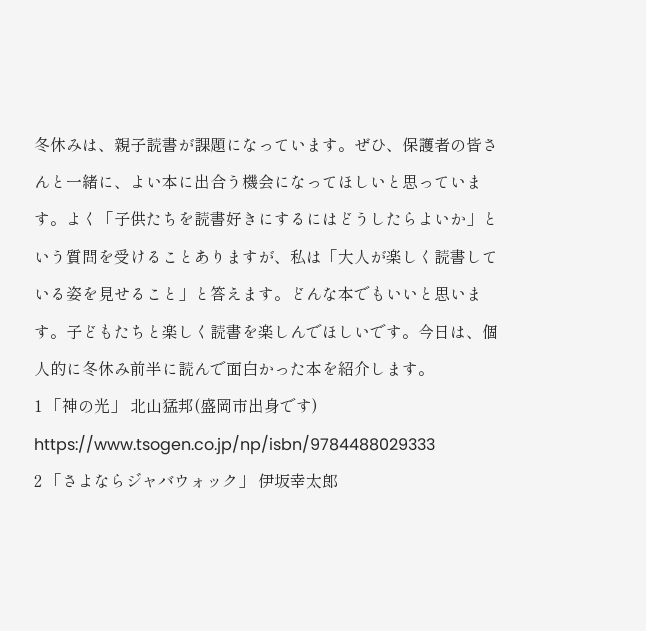冬休みは、親子読書が課題になっています。ぜひ、保護者の皆さんと一緒に、よい本に出合う機会になってほしいと思っています。よく「子供たちを読書好きにするにはどうしたらよいか」という質問を受けることありますが、私は「大人が楽しく読書している姿を見せること」と答えます。どんな本でもいいと思います。子どもたちと楽しく読書を楽しんでほしいです。今日は、個人的に冬休み前半に読んで面白かった本を紹介します。
1 「神の光」 北山猛邦(盛岡市出身です) https://www.tsogen.co.jp/np/isbn/9784488029333
2 「さよならジャバウォック」 伊坂幸太郎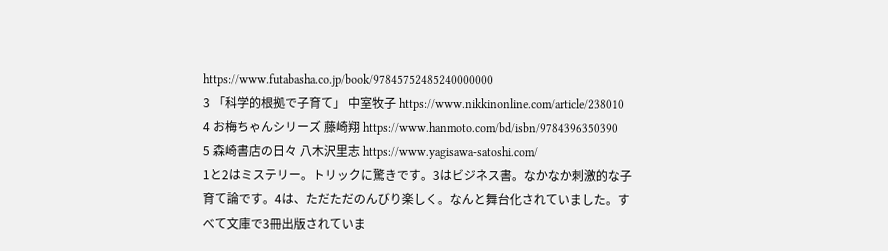https://www.futabasha.co.jp/book/97845752485240000000
3 「科学的根拠で子育て」 中室牧子 https://www.nikkinonline.com/article/238010
4 お梅ちゃんシリーズ 藤崎翔 https://www.hanmoto.com/bd/isbn/9784396350390
5 森崎書店の日々 八木沢里志 https://www.yagisawa-satoshi.com/
1と2はミステリー。トリックに驚きです。3はビジネス書。なかなか刺激的な子育て論です。4は、ただただのんびり楽しく。なんと舞台化されていました。すべて文庫で3冊出版されていま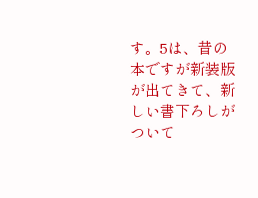す。5は、昔の本ですが新装版が出てきて、新しい書下ろしがついて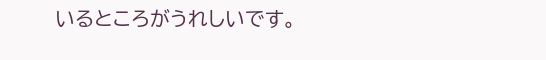いるところがうれしいです。